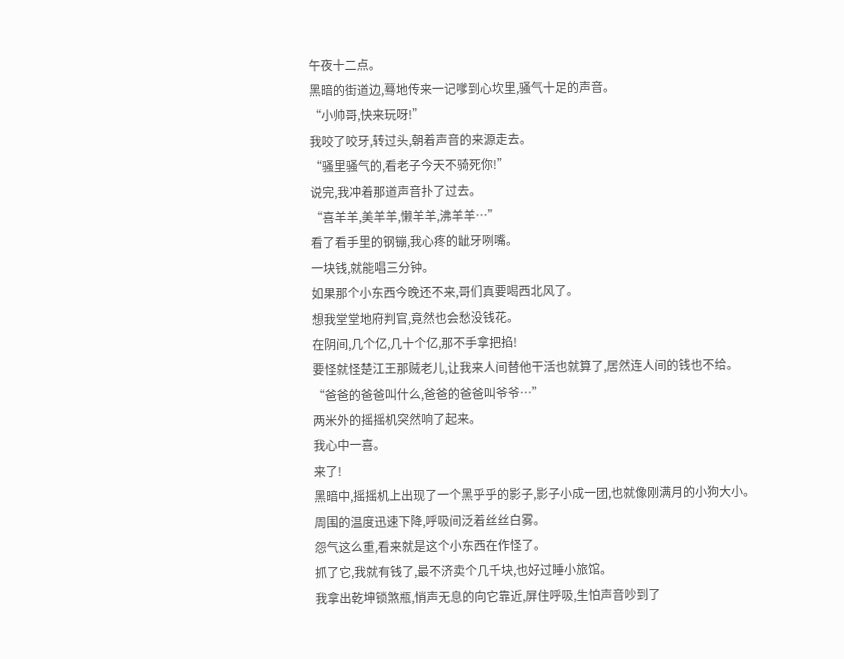午夜十二点。
黑暗的街道边,蓦地传来一记嗲到心坎里,骚气十足的声音。
“小帅哥,快来玩呀!”
我咬了咬牙,转过头,朝着声音的来源走去。
“骚里骚气的,看老子今天不骑死你!”
说完,我冲着那道声音扑了过去。
“喜羊羊,美羊羊,懒羊羊,沸羊羊…”
看了看手里的钢镚,我心疼的龇牙咧嘴。
一块钱,就能唱三分钟。
如果那个小东西今晚还不来,哥们真要喝西北风了。
想我堂堂地府判官,竟然也会愁没钱花。
在阴间,几个亿,几十个亿,那不手拿把掐!
要怪就怪楚江王那贼老儿,让我来人间替他干活也就算了,居然连人间的钱也不给。
“爸爸的爸爸叫什么,爸爸的爸爸叫爷爷…”
两米外的摇摇机突然响了起来。
我心中一喜。
来了!
黑暗中,摇摇机上出现了一个黑乎乎的影子,影子小成一团,也就像刚满月的小狗大小。
周围的温度迅速下降,呼吸间泛着丝丝白雾。
怨气这么重,看来就是这个小东西在作怪了。
抓了它,我就有钱了,最不济卖个几千块,也好过睡小旅馆。
我拿出乾坤锁煞瓶,悄声无息的向它靠近,屏住呼吸,生怕声音吵到了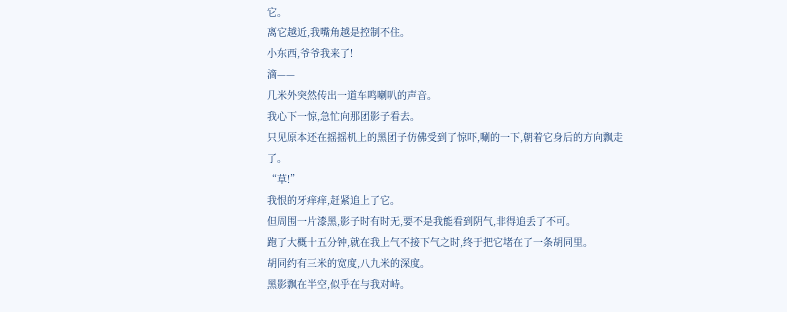它。
离它越近,我嘴角越是控制不住。
小东西,爷爷我来了!
滴——
几米外突然传出一道车鸣喇叭的声音。
我心下一惊,急忙向那团影子看去。
只见原本还在摇摇机上的黑团子仿佛受到了惊吓,唰的一下,朝着它身后的方向飘走了。
“草!”
我恨的牙痒痒,赶紧追上了它。
但周围一片漆黑,影子时有时无,要不是我能看到阴气,非得追丢了不可。
跑了大概十五分钟,就在我上气不接下气之时,终于把它堵在了一条胡同里。
胡同约有三米的宽度,八九米的深度。
黑影飘在半空,似乎在与我对峙。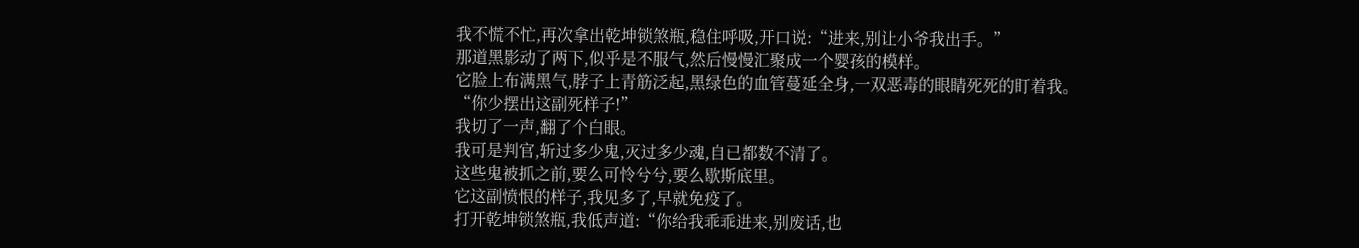我不慌不忙,再次拿出乾坤锁煞瓶,稳住呼吸,开口说:“进来,别让小爷我出手。”
那道黑影动了两下,似乎是不服气,然后慢慢汇聚成一个婴孩的模样。
它脸上布满黑气,脖子上青筋泛起,黑绿色的血管蔓延全身,一双恶毒的眼睛死死的盯着我。
“你少摆出这副死样子!”
我切了一声,翻了个白眼。
我可是判官,斩过多少鬼,灭过多少魂,自已都数不清了。
这些鬼被抓之前,要么可怜兮兮,要么歇斯底里。
它这副愤恨的样子,我见多了,早就免疫了。
打开乾坤锁煞瓶,我低声道:“你给我乖乖进来,别废话,也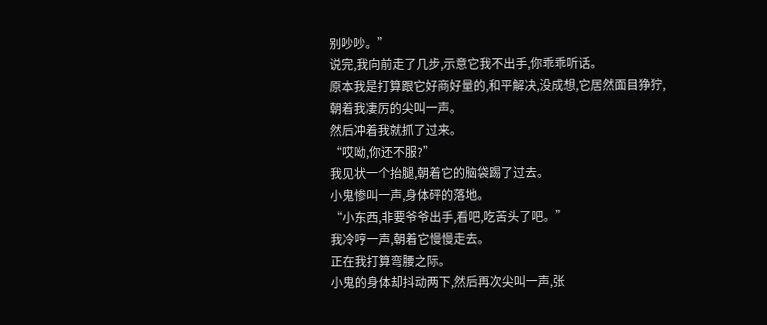别吵吵。”
说完,我向前走了几步,示意它我不出手,你乖乖听话。
原本我是打算跟它好商好量的,和平解决,没成想,它居然面目狰狞,朝着我凄厉的尖叫一声。
然后冲着我就抓了过来。
“哎呦,你还不服?”
我见状一个抬腿,朝着它的脑袋踢了过去。
小鬼惨叫一声,身体砰的落地。
“小东西,非要爷爷出手,看吧,吃苦头了吧。”
我冷哼一声,朝着它慢慢走去。
正在我打算弯腰之际。
小鬼的身体却抖动两下,然后再次尖叫一声,张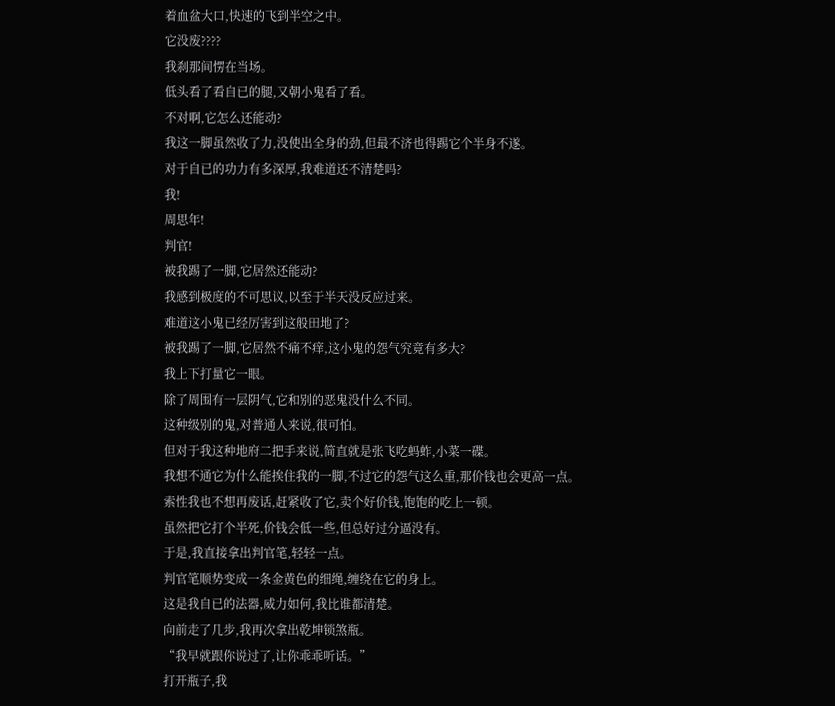着血盆大口,快速的飞到半空之中。
它没废????
我刹那间愣在当场。
低头看了看自已的腿,又朝小鬼看了看。
不对啊,它怎么还能动?
我这一脚虽然收了力,没使出全身的劲,但最不济也得踢它个半身不遂。
对于自已的功力有多深厚,我难道还不清楚吗?
我!
周思年!
判官!
被我踢了一脚,它居然还能动?
我感到极度的不可思议,以至于半天没反应过来。
难道这小鬼已经厉害到这般田地了?
被我踢了一脚,它居然不痛不痒,这小鬼的怨气究竟有多大?
我上下打量它一眼。
除了周围有一层阴气,它和别的恶鬼没什么不同。
这种级别的鬼,对普通人来说,很可怕。
但对于我这种地府二把手来说,简直就是张飞吃蚂蚱,小菜一碟。
我想不通它为什么能挨住我的一脚,不过它的怨气这么重,那价钱也会更高一点。
索性我也不想再废话,赶紧收了它,卖个好价钱,饱饱的吃上一顿。
虽然把它打个半死,价钱会低一些,但总好过分逼没有。
于是,我直接拿出判官笔,轻轻一点。
判官笔顺势变成一条金黄色的细绳,缠绕在它的身上。
这是我自已的法器,威力如何,我比谁都清楚。
向前走了几步,我再次拿出乾坤锁煞瓶。
“我早就跟你说过了,让你乖乖听话。”
打开瓶子,我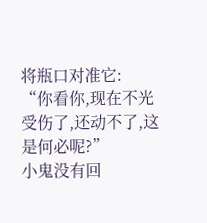将瓶口对准它:
“你看你,现在不光受伤了,还动不了,这是何必呢?”
小鬼没有回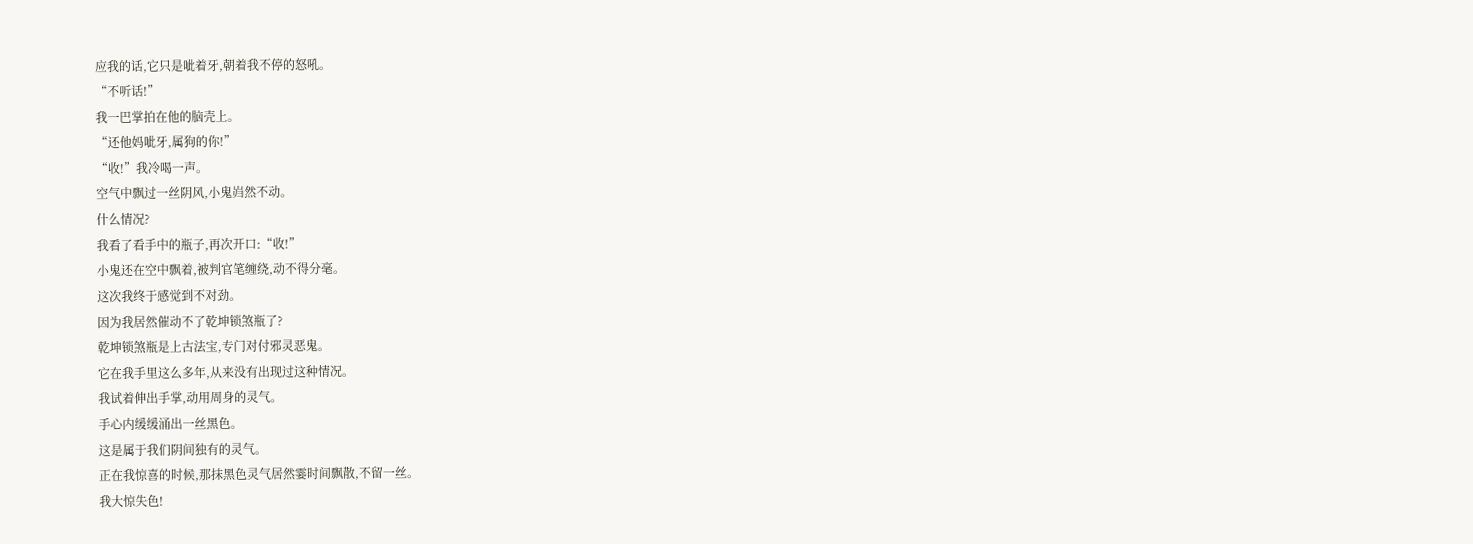应我的话,它只是呲着牙,朝着我不停的怒吼。
“不听话!”
我一巴掌拍在他的脑壳上。
“还他妈呲牙,属狗的你!”
“收!”我冷喝一声。
空气中飘过一丝阴风,小鬼岿然不动。
什么情况?
我看了看手中的瓶子,再次开口:“收!”
小鬼还在空中飘着,被判官笔缠绕,动不得分毫。
这次我终于感觉到不对劲。
因为我居然催动不了乾坤锁煞瓶了?
乾坤锁煞瓶是上古法宝,专门对付邪灵恶鬼。
它在我手里这么多年,从来没有出现过这种情况。
我试着伸出手掌,动用周身的灵气。
手心内缓缓涌出一丝黑色。
这是属于我们阴间独有的灵气。
正在我惊喜的时候,那抹黑色灵气居然霎时间飘散,不留一丝。
我大惊失色!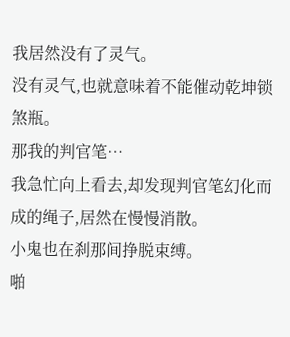我居然没有了灵气。
没有灵气,也就意味着不能催动乾坤锁煞瓶。
那我的判官笔…
我急忙向上看去,却发现判官笔幻化而成的绳子,居然在慢慢消散。
小鬼也在刹那间挣脱束缚。
啪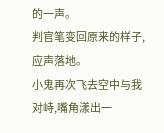的一声。
判官笔变回原来的样子,应声落地。
小鬼再次飞去空中与我对峙,嘴角漾出一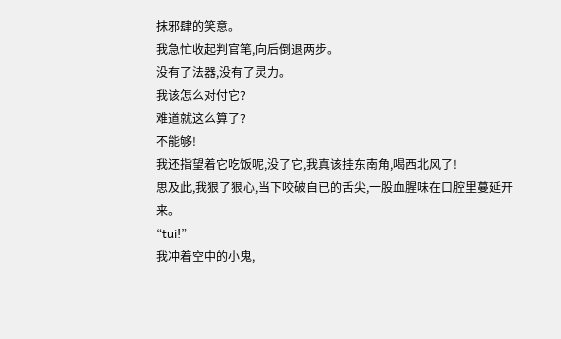抹邪肆的笑意。
我急忙收起判官笔,向后倒退两步。
没有了法器,没有了灵力。
我该怎么对付它?
难道就这么算了?
不能够!
我还指望着它吃饭呢,没了它,我真该挂东南角,喝西北风了!
思及此,我狠了狠心,当下咬破自已的舌尖,一股血腥味在口腔里蔓延开来。
“tui!”
我冲着空中的小鬼,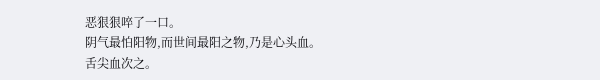恶狠狠啐了一口。
阴气最怕阳物,而世间最阳之物,乃是心头血。
舌尖血次之。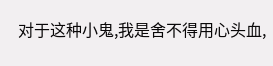对于这种小鬼,我是舍不得用心头血,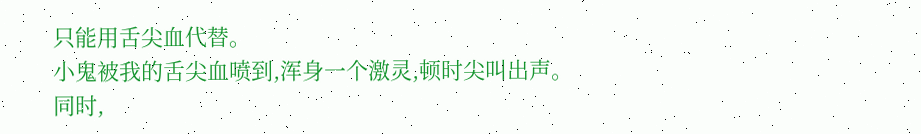只能用舌尖血代替。
小鬼被我的舌尖血喷到,浑身一个激灵,顿时尖叫出声。
同时,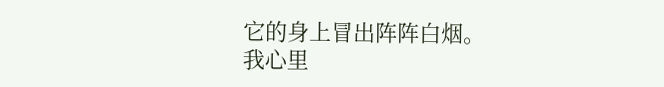它的身上冒出阵阵白烟。
我心里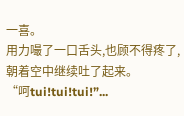一喜。
用力嘬了一口舌头,也顾不得疼了,朝着空中继续吐了起来。
“呵tui!tui!tui!”...